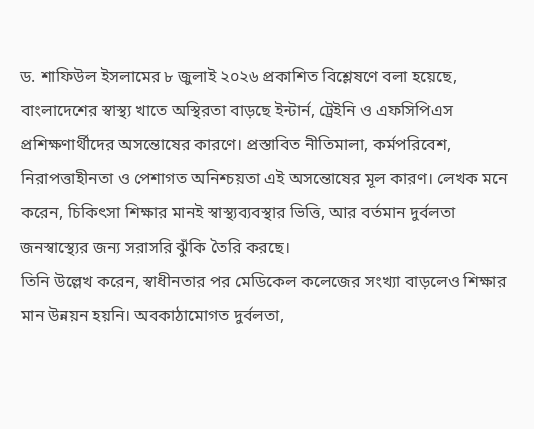ড. শাফিউল ইসলামের ৮ জুলাই ২০২৬ প্রকাশিত বিশ্লেষণে বলা হয়েছে, বাংলাদেশের স্বাস্থ্য খাতে অস্থিরতা বাড়ছে ইন্টার্ন, ট্রেইনি ও এফসিপিএস প্রশিক্ষণার্থীদের অসন্তোষের কারণে। প্রস্তাবিত নীতিমালা, কর্মপরিবেশ, নিরাপত্তাহীনতা ও পেশাগত অনিশ্চয়তা এই অসন্তোষের মূল কারণ। লেখক মনে করেন, চিকিৎসা শিক্ষার মানই স্বাস্থ্যব্যবস্থার ভিত্তি, আর বর্তমান দুর্বলতা জনস্বাস্থ্যের জন্য সরাসরি ঝুঁকি তৈরি করছে।
তিনি উল্লেখ করেন, স্বাধীনতার পর মেডিকেল কলেজের সংখ্যা বাড়লেও শিক্ষার মান উন্নয়ন হয়নি। অবকাঠামোগত দুর্বলতা,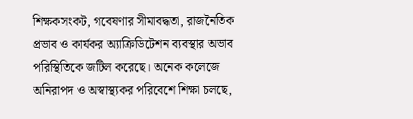শিক্ষকসংকট, গবেষণার সীমাবদ্ধতা, রাজনৈতিক প্রভাব ও কার্যকর অ্যাক্রিডিটেশন ব্যবস্থার অভাব পরিস্থিতিকে জটিল করেছে। অনেক কলেজে অনিরাপদ ও অস্বাস্থ্যকর পরিবেশে শিক্ষা চলছে,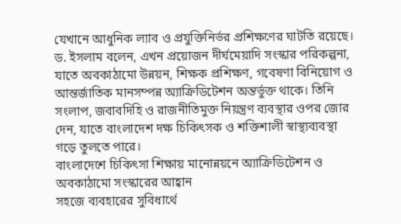যেখানে আধুনিক ল্যাব ও প্রযুক্তিনির্ভর প্রশিক্ষণের ঘাটতি রয়েছে।
ড. ইসলাম বলেন, এখন প্রয়োজন দীর্ঘমেয়াদি সংস্কার পরিকল্পনা, যাতে অবকাঠামো উন্নয়ন, শিক্ষক প্রশিক্ষণ, গবেষণা বিনিয়োগ ও আন্তর্জাতিক মানসম্পন্ন অ্যাক্রিডিটেশন অন্তর্ভুক্ত থাকে। তিনি সংলাপ, জবাবদিহি ও রাজনীতিমুক্ত নিয়ন্ত্রণ ব্যবস্থার ওপর জোর দেন, যাতে বাংলাদেশ দক্ষ চিকিৎসক ও শক্তিশালী স্বাস্থ্যব্যবস্থা গড়ে তুলতে পারে।
বাংলাদেশে চিকিৎসা শিক্ষায় মানোন্নয়নে অ্যাক্রিডিটেশন ও অবকাঠামো সংস্কারের আহ্বান
সহজে ব্যবহারের সুবিধার্থে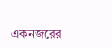একনজরের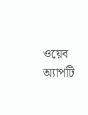ওয়েব অ্যাপটি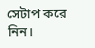সেটাপ করে নিন।